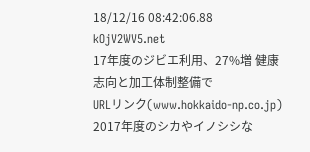18/12/16 08:42:06.88 kOjV2WV5.net
17年度のジビエ利用、27%増 健康志向と加工体制整備で
URLリンク(www.hokkaido-np.co.jp)
2017年度のシカやイノシシな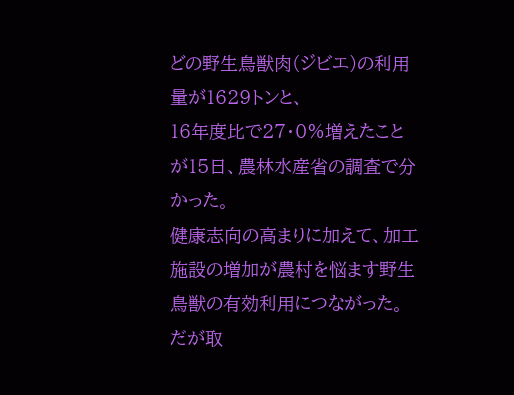どの野生鳥獣肉(ジビエ)の利用量が1629トンと、
16年度比で27・0%増えたことが15日、農林水産省の調査で分かった。
健康志向の高まりに加えて、加工施設の増加が農村を悩ます野生鳥獣の有効利用につながった。
だが取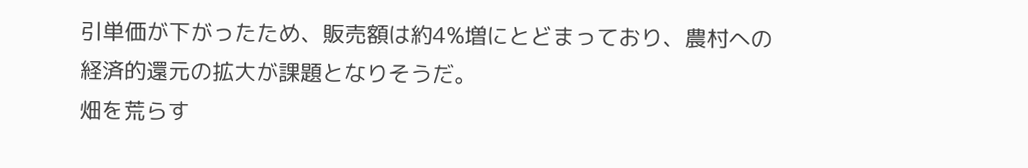引単価が下がったため、販売額は約4%増にとどまっており、農村への経済的還元の拡大が課題となりそうだ。
畑を荒らす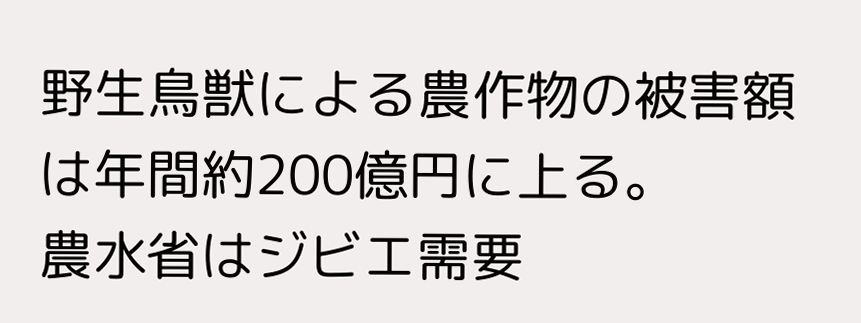野生鳥獣による農作物の被害額は年間約200億円に上る。
農水省はジビエ需要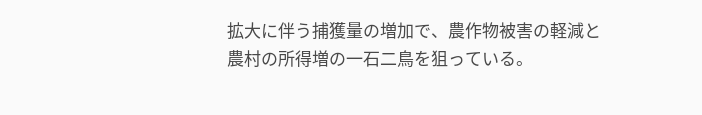拡大に伴う捕獲量の増加で、農作物被害の軽減と農村の所得増の一石二鳥を狙っている。